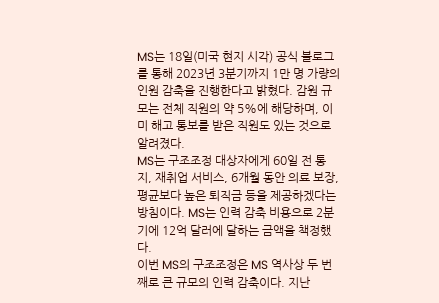MS는 18일(미국 현지 시각) 공식 블로그를 통해 2023년 3분기까지 1만 명 가량의 인원 감축을 진행한다고 밝혔다. 감원 규모는 전체 직원의 약 5%에 해당하며, 이미 해고 통보를 받은 직원도 있는 것으로 알려졌다.
MS는 구조조정 대상자에게 60일 전 통지, 재취업 서비스, 6개월 동안 의료 보장, 평균보다 높은 퇴직금 등을 제공하겠다는 방침이다. MS는 인력 감축 비용으로 2분기에 12억 달러에 달하는 금액을 책정했다.
이번 MS의 구조조정은 MS 역사상 두 번째로 큰 규모의 인력 감축이다. 지난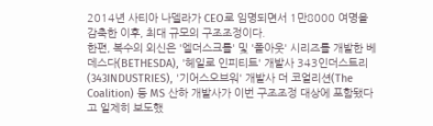2014년 사티아 나델라가 CEO로 임명되면서 1만8000 여명을 감축한 이후, 최대 규모의 구조조정이다.
한편, 복수의 외신은 '엘더스크롤' 및 '폴아웃' 시리즈를 개발한 베데스다(BETHESDA), '헤일로 인피티트' 개발사 343인더스트리(343INDUSTRIES), '기어스오브워' 개발사 더 코얼리션(The Coalition) 등 MS 산하 개발사가 이번 구조조정 대상에 포함됐다고 일제히 보도했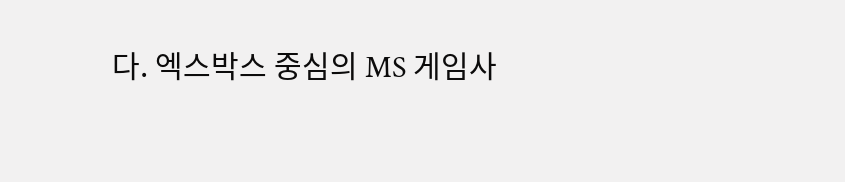다. 엑스박스 중심의 MS 게임사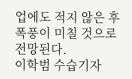업에도 적지 않은 후폭풍이 미칠 것으로 전망된다.
이학범 수습기자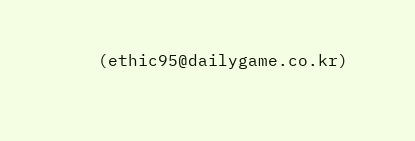(ethic95@dailygame.co.kr)